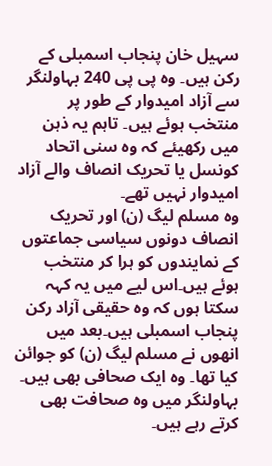سہیل خان پنجاب اسمبلی کے رکن ہیں۔ وہ پی پی 240 بہاولنگر سے آزاد امیدوار کے طور پر منتخب ہوئے ہیں۔ تاہم یہ ذہن میں رکھیئے کہ وہ سنی اتحاد کونسل یا تحریک انصاف والے آزاد امیدوار نہیں تھے۔
وہ مسلم لیگ (ن) اور تحریک انصاف دونوں سیاسی جماعتوں کے نمایندوں کو ہرا کر منتخب ہوئے ہیں۔اس لیے میں یہ کہہ سکتا ہوں کہ وہ حقیقی آزاد رکن پنجاب اسمبلی ہیں۔بعد میں انھوں نے مسلم لیگ (ن) کو جوائن کیا تھا۔ وہ ایک صحافی بھی ہیں۔ بہاولنگر میں وہ صحافت بھی کرتے رہے ہیں۔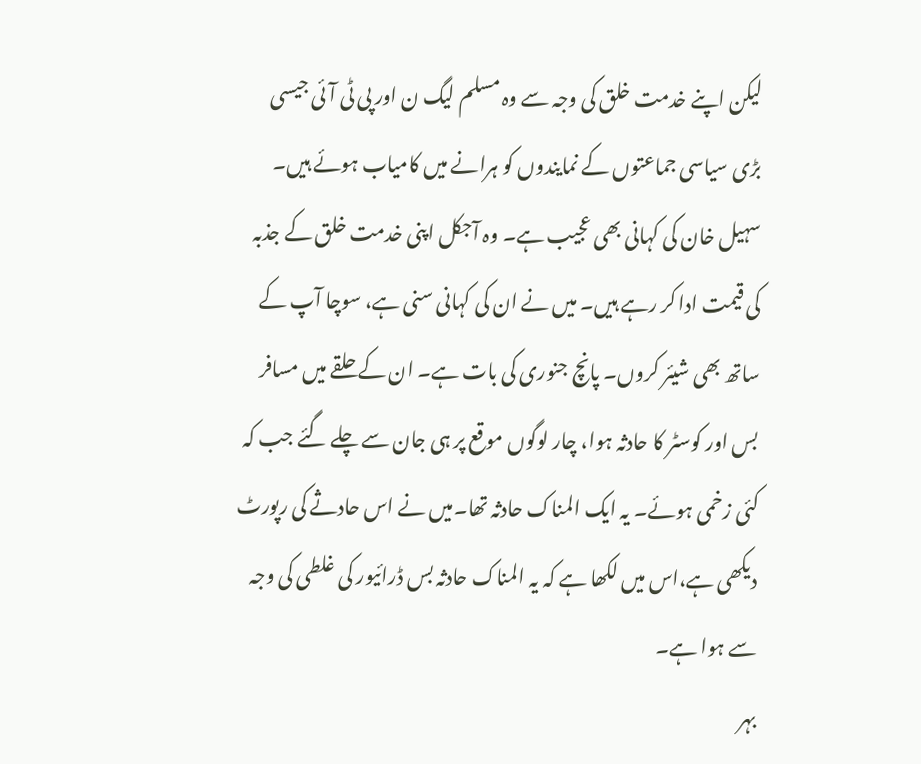لیکن اپنے خدمت خلق کی وجہ سے وہ مسلم لیگ ن اور پی ٹی آئی جیسی بڑی سیاسی جماعتوں کے نمایندوں کو ہرانے میں کامیاب ہوئے ہیں۔
سہیل خان کی کہانی بھی عجیب ہے۔ وہ آجکل اپنی خدمت خلق کے جذبہ کی قیمت ادا کر رہے ہیں۔ میں نے ان کی کہانی سنی ہے، سوچا آپ کے ساتھ بھی شیئر کروں۔ پانچ جنوری کی بات ہے۔ ان کے حلقے میں مسافر بس اور کوسٹر کا حادثہ ہوا، چار لوگوں موقع پر ہی جان سے چلے گئے جب کہ کئی زخمی ہوئے۔ یہ ایک المناک حادثہ تھا۔میں نے اس حادثے کی رپورٹ دیکھی ہے،اس میں لکھا ہے کہ یہ المناک حادثہ بس ڈرائیور کی غلطی کی وجہ سے ہوا ہے۔
بہر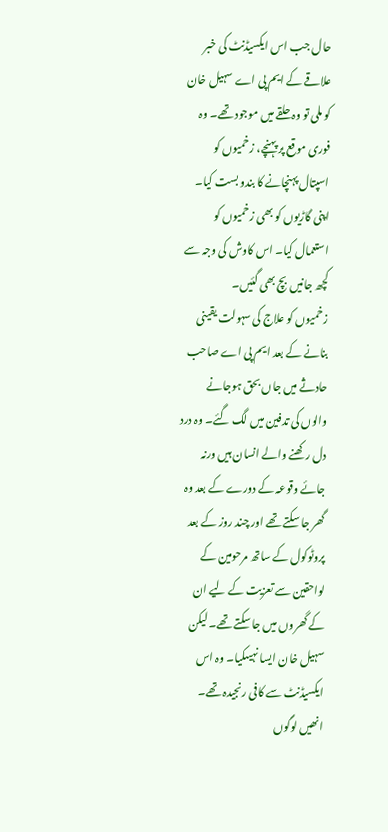حال جب اس ایکسیڈنٹ کی خبر علاقے کے ایم پی اے سہیل خان کو ملی تو وہ حلقے میں موجود تھے۔ وہ فوری موقع پر پہنچے، زخمیوں کو اسپتال پہنچانے کا بندو بست کیا۔ اپنی گاڑیوں کو بھی زخمیوں کو استعمال کیا۔ اس کاوش کی وجہ سے کچھ جانیں بچ بھی گئیں۔
زخمیوں کو علاج کی سہولت یقینی بنانے کے بعد ایم پی اے صاحب حادثے میں جاں بحق ہوجانے والوں کی تدفین میں لگ گئے۔ وہ درد دل رکھنے والے انسان ہیں ورنہ جائے وقوعہ کے دورے کے بعد وہ گھر جا سکتے تھے اور چند روز کے بعد پروٹوکول کے ساتھ مرحومین کے لواحقین سے تعزیت کے لیے ان کے گھروں میں جا سکتے تھے۔ لیکن سہیل خان ایسا نہیںکیا۔ وہ اس ایکسیڈنٹ سے کافی رنجیدہ تھے۔ انھیں لوگوں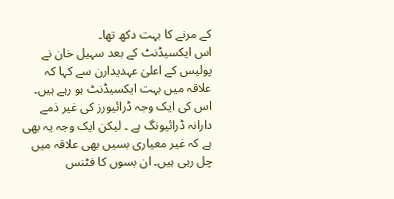کے مرنے کا بہت دکھ تھا۔
اس ایکسیڈنٹ کے بعد سہیل خان نے پولیس کے اعلیٰ عہدیدارن سے کہا کہ علاقہ میں بہت ایکسیڈنٹ ہو رہے ہیں۔ اس کی ایک وجہ ڈرائیورز کی غیر ذمے دارانہ ڈرائیونگ ہے ۔ لیکن ایک وجہ یہ بھی ہے کہ غیر معیاری بسیں بھی علاقہ میں چل رہی ہیں۔ ان بسوں کا فٹنس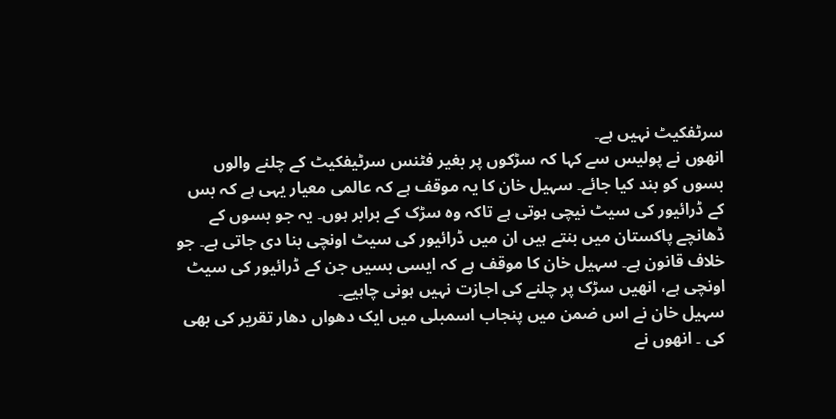سرٹفکیٹ نہیں ہے۔
انھوں نے پولیس سے کہا کہ سڑکوں پر بغیر فٹنس سرٹیفکیٹ کے چلنے والوں بسوں کو بند کیا جائے۔ سہیل خان کا یہ موقف ہے کہ عالمی معیار یہی ہے کہ بس کے ڈرائیور کی سیٹ نیچی ہوتی ہے تاکہ وہ سڑک کے برابر ہوں۔ یہ جو بسوں کے ڈھانچے پاکستان میں بنتے ہیں ان میں ڈرائیور کی سیٹ اونچی بنا دی جاتی ہے۔ جو خلاف قانون ہے۔ سہیل خان کا موقف ہے کہ ایسی بسیں جن کے ڈرائیور کی سیٹ اونچی ہے، انھیں سڑک پر چلنے کی اجازت نہیں ہونی چاہیے۔
سہیل خان نے اس ضمن میں پنجاب اسمبلی میں ایک دھواں دھار تقریر کی بھی کی ۔ انھوں نے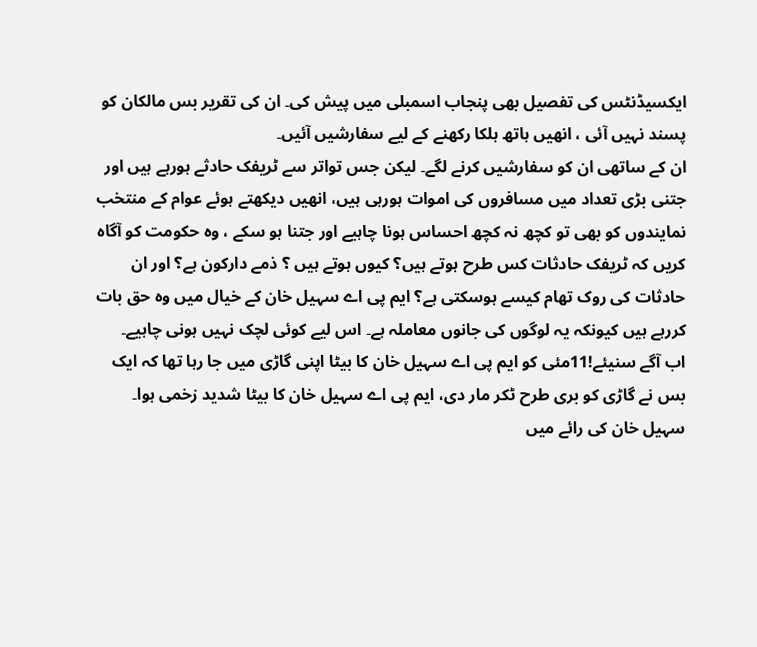ایکسیڈنٹس کی تفصیل بھی پنجاب اسمبلی میں پیش کی۔ ان کی تقریر بس مالکان کو پسند نہیں آئی ، انھیں ہاتھ ہلکا رکھنے کے لیے سفارشیں آئیں۔
ان کے ساتھی ان کو سفارشیں کرنے لگے۔ لیکن جس تواتر سے ٹریفک حادثے ہورہے ہیں اور جتنی بڑی تعداد میں مسافروں کی اموات ہورہی ہیں، انھیں دیکھتے ہوئے عوام کے منتخب نمایندوں کو بھی تو کچھ نہ کچھ احساس ہونا چاہیے اور جتنا ہو سکے ، وہ حکومت کو آگاہ کریں کہ ٹریفک حادثات کس طرح ہوتے ہیں؟ کیوں ہوتے ہیں ؟ ذمے دارکون ہے؟ اور ان حادثات کی روک تھام کیسے ہوسکتی ہے؟ ایم پی اے سہیل خان کے خیال میں وہ حق بات کررہے ہیں کیونکہ یہ لوگوں کی جانوں معاملہ ہے۔ اس لیے کوئی لچک نہیں ہونی چاہیے۔
اب آگے سنیئے!11مئی کو ایم پی اے سہیل خان کا بیٹا اپنی گاڑی میں جا رہا تھا کہ ایک بس نے گاڑی کو بری طرح ٹکر مار دی، ایم پی اے سہیل خان کا بیٹا شدید زخمی ہوا۔ سہیل خان کی رائے میں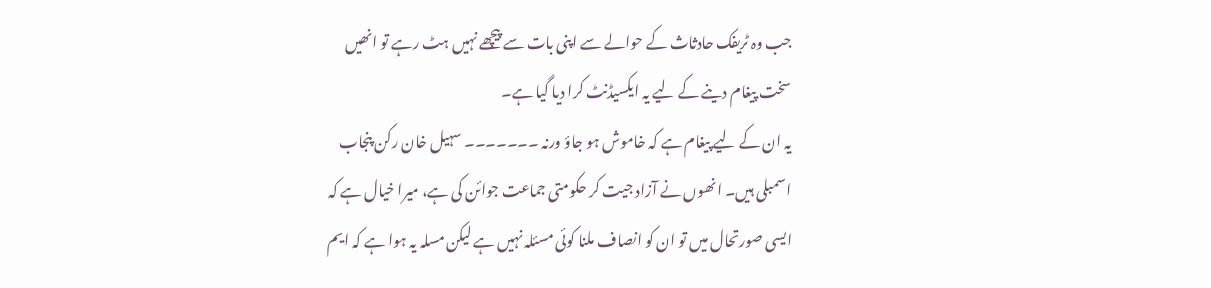جب وہ ٹریفک حادثاث کے حوالے سے اپنی بات سے پیچھے نہیں ہٹ رہے تو انھیں سخت پیغام دینے کے لیے یہ ایکسیڈنٹ کرا دیا گیا ہے۔
یہ ان کے لیے پیغام ہے کہ خاموش ہو جاؤ ورنہ ۔۔۔۔۔۔۔ سہیل خان رکن پنجاب اسمبلی ہیں۔ انھوں نے آزاد جیت کر حکومتی جماعت جوائن کی ہے، میرا خیال ہے کہ ایسی صورتحال میں تو ان کو انصاف ملنا کوئی مسئلہ نہیں ہے لیکن مسلہ یہ ہوا ہے کہ ایم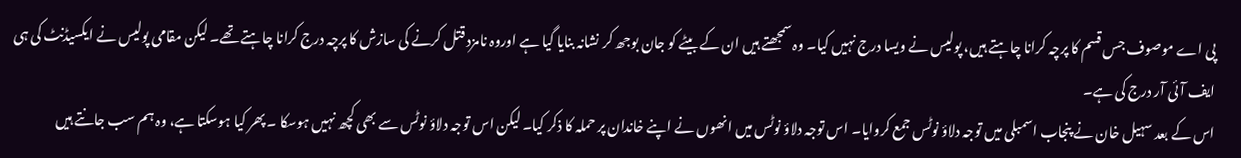پی اے موصوف جس قسم کا پرچہ کرانا چاہتے ہیں، پولیس نے ویسا درج نہیں کیا۔ وہ سمجھتے ہیں ان کے بیٹے کو جان بوجھ کر نشانہ بنایا گیا ہے اوروہ نامزد قتل کرنے کی سازش کا پرچہ درج کرانا چاہتے تھے۔ لیکن مقامی پولیس نے ایکسیڈنٹ کی ہی ایف آئی آر درج کی ہے۔
اس کے بعد سہیل خان نے پنجاب اسمبلی میں توجہ دلاؤ نوٹس جمع کروایا۔ اس توجہ دلاؤ نوٹس میں انھوں نے اپنے خاندان پر حملہ کا ذکر کیا۔ لیکن اس توجہ دلاؤ نوٹس سے بھی کچھ نہیں ہوسکا ۔ پھر کیا ہوسکتا ہے، وہ ہم سب جانتے ہیں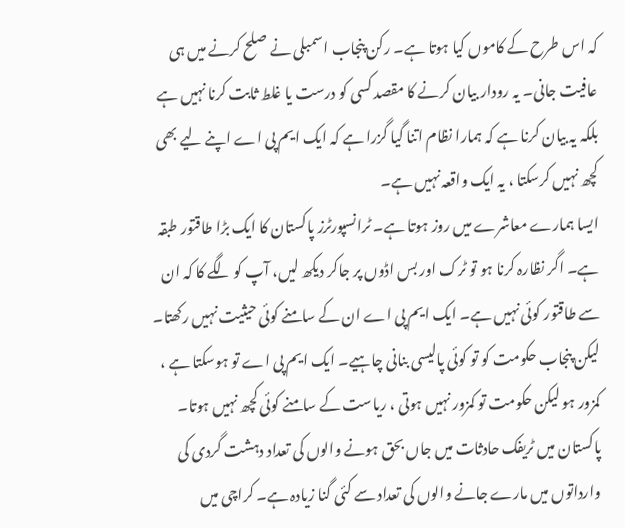کہ اس طرح کے کاموں کیا ہوتا ہے۔ رکن پنجاب اسمبلی نے صلح کرنے میں ہی عافیت جانی۔ یہ رودار بیان کرنے کا مقصد کسی کو درست یا غلط ثابت کرنا نہیں ہے بلکہ یہ بیان کرنا ہے کہ ہمارا نظام اتنا گیا گزرا ہے کہ ایک ایم پی اے اپنے لیے بھی کچھ نہیں کرسکتا ، یہ ایک واقعہ نہیں ہے۔
ایسا ہمارے معاشرے میں روز ہوتا ہے۔ ٹرانسپورٹرز پاکستان کا ایک بڑا طاقتور طبقہ ہے۔ اگر نظارہ کرنا ہو تو ٹرک اور بس اڈوں پر جاکر دیکھ لیں، آپ کو لگے کا کہ ان سے طاقتور کوئی نہیں ہے۔ ایک ایم پی اے ان کے سامنے کوئی حیثیت نہیں رکھتا۔ لیکن پنجاب حکومت کو تو کوئی پالیسی بنانی چاہیے۔ ایک ایم پی اے تو ہوسکتا ہے ، کمزور ہو لیکن حکومت تو کمزور نہیں ہوتی ، ریاست کے سامنے کوئی کچھ نہیں ہوتا۔
پاکستان میں ٹریفک حادثات میں جاں بحق ہونے والوں کی تعداد دہشت گردی کی وارداتوں میں مارے جانے والوں کی تعداد سے کئی گنا زیادہ ہے۔ کراچی میں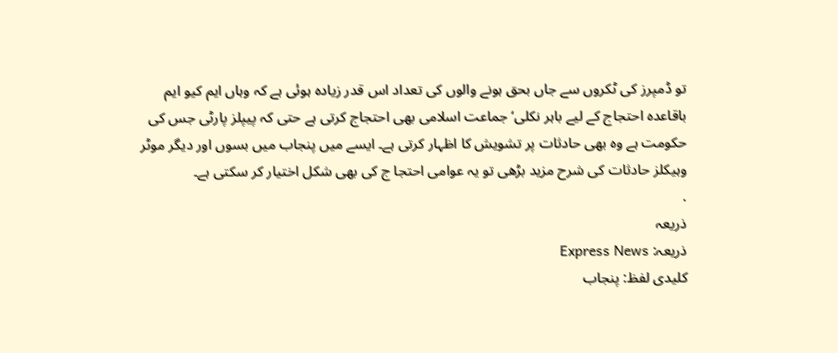تو ڈمپرز کی ٹکروں سے جاں بحق ہونے والوں کی تعداد اس قدر زیادہ ہوئی ہے کہ وہاں ایم کیو ایم باقاعدہ احتجاج کے لیے باہر نکلی‘ جماعت اسلامی بھی احتجاج کرتی ہے حتی کہ پیپلز پارٹی جس کی حکومت ہے وہ بھی حادثات پر تشویش کا اظہار کرتی ہے۔ ایسے میں پنجاب میں بسوں اور دیگر موٹر وہیکلز حادثات کی شرح مزید بڑھی تو یہ عوامی احتجا ج کی بھی شکل اختیار کر سکتی ہے۔
.
ذریعہ
ذریعہ: Express News
کلیدی لفظ: پنجاب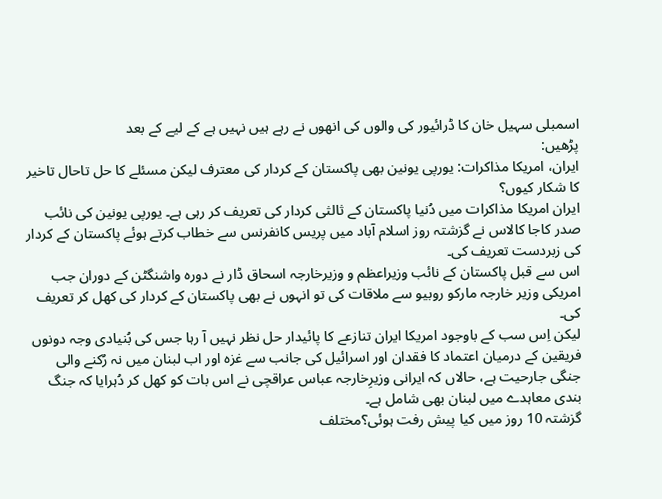اسمبلی سہیل خان کا ڈرائیور کی والوں کی انھوں نے رہے ہیں نہیں ہے کے لیے کے بعد
پڑھیں:
ایران، امریکا مذاکرات: یورپی یونین بھی پاکستان کے کردار کی معترف لیکن مسئلے کا حل تاحال تاخیر کا شکار کیوں؟
ایران امریکا مذاکرات میں دُنیا پاکستان کے ثالثی کردار کی تعریف کر رہی ہے۔ یورپی یونین کی نائب صدر کاجا کالاس نے گزشتہ روز اسلام آباد میں پریس کانفرنس سے خطاب کرتے ہوئے پاکستان کے کردار کی زبردست تعریف کی۔
اس سے قبل پاکستان کے نائب وزیراعظم و وزیرخارجہ اسحاق ڈار نے دورہ واشنگٹن کے دوران جب امریکی وزیر خارجہ مارکو روبیو سے ملاقات کی تو انہوں نے بھی پاکستان کے کردار کی کھل کر تعریف کی۔
لیکن اِس سب کے باوجود امریکا ایران تنازعے کا پائیدار حل نظر نہیں آ رہا جس کی بُنیادی وجہ دونوں فریقین کے درمیان اعتماد کا فقدان اور اسرائیل کی جانب سے غزہ اور اب لبنان میں نہ رُکنے والی جنگی جارحیت ہے، حالاں کہ ایرانی وزیرِخارجہ عباس عراقچی نے اس بات کو کھل کر دُہرایا کہ جنگ بندی معاہدے میں لبنان بھی شامل ہے۔
گزشتہ 10 روز میں کیا پیش رفت ہوئی؟مختلف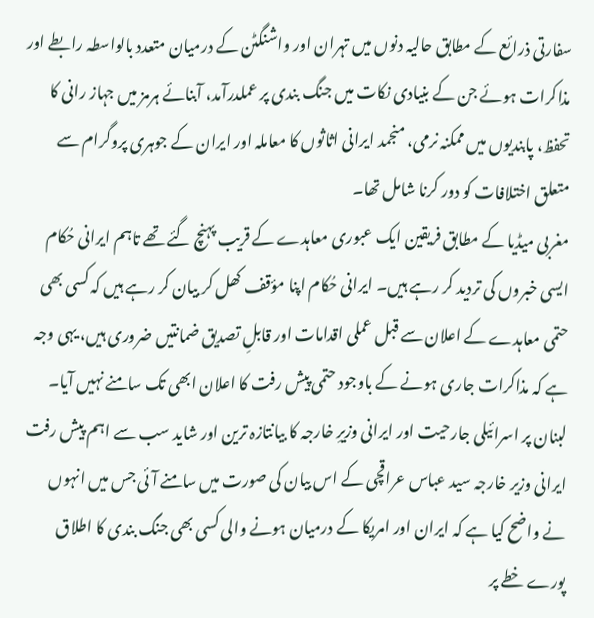سفارتی ذرائع کے مطابق حالیہ دنوں میں تہران اور واشنگٹن کے درمیان متعدد بالواسطہ رابطے اور مذاکرات ہوئے جن کے بنیادی نکات میں جنگ بندی پر عملدرآمد، آبنائے ہرمز میں جہاز رانی کا تحفظ، پابندیوں میں ممکنہ نرمی، منجمد ایرانی اثاثوں کا معاملہ اور ایران کے جوہری پروگرام سے متعلق اختلافات کو دور کرنا شامل تھا۔
مغربی میڈیا کے مطابق فریقین ایک عبوری معاہدے کے قریب پہنچ گئے تھے تاہم ایرانی حُکام ایسی خبروں کی تردید کر رہے ہیں۔ ایرانی حُکام اپنا مؤقف کھل کر بیان کر رہے ہیں کہ کسی بھی حتمی معاہدے کے اعلان سے قبل عملی اقدامات اور قابلِ تصدیق ضمانتیں ضروری ہیں، یہی وجہ ہے کہ مذاکرات جاری ہونے کے باوجود حتمی پیش رفت کا اعلان ابھی تک سامنے نہیں آیا۔
لبنان پر اسرائیلی جارحیت اور ایرانی وزیرِ خارجہ کا بیانتازہ ترین اور شاید سب سے اہم پیش رفت ایرانی وزیر خارجہ سید عباس عراقچی کے اس بیان کی صورت میں سامنے آئی جس میں انہوں نے واضح کیا ہے کہ ایران اور امریکا کے درمیان ہونے والی کسی بھی جنگ بندی کا اطلاق پورے خطے پر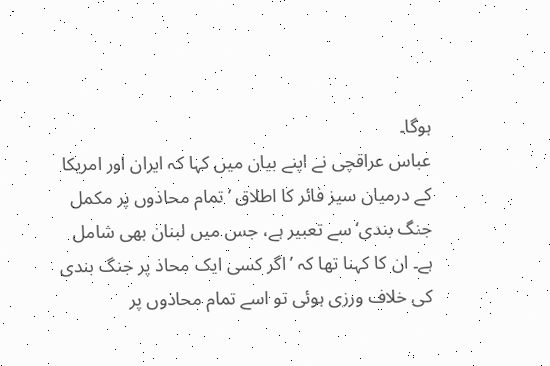ہوگا۔
عباس عراقچی نے اپنے بیان میں کہا کہ ایران اور امریکا کے درمیان سیز فائر کا اطلاق ’تمام محاذوں پر مکمل جنگ بندی‘ سے تعبیر ہے، جس میں لبنان بھی شامل ہے۔ ان کا کہنا تھا کہ ’اگر کسی ایک محاذ پر جنگ بندی کی خلاف ورزی ہوئی تو اسے تمام محاذوں پر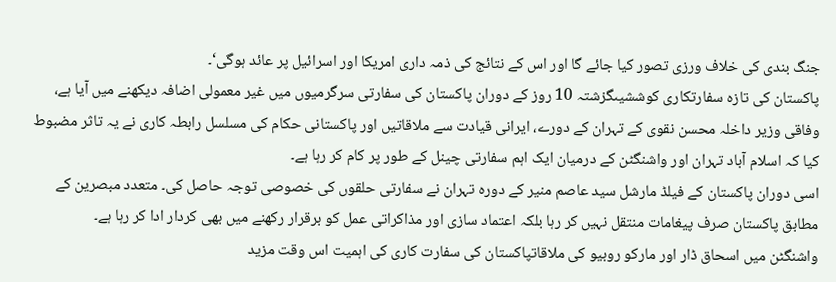جنگ بندی کی خلاف ورزی تصور کیا جائے گا اور اس کے نتائج کی ذمہ داری امریکا اور اسرائیل پر عائد ہوگی‘۔
پاکستان کی تازہ سفارتکاری کوششیںگزشتہ 10 روز کے دوران پاکستان کی سفارتی سرگرمیوں میں غیر معمولی اضافہ دیکھنے میں آیا ہے، وفاقی وزیر داخلہ محسن نقوی کے تہران کے دورے، ایرانی قیادت سے ملاقاتیں اور پاکستانی حکام کی مسلسل رابطہ کاری نے یہ تاثر مضبوط کیا کہ اسلام آباد تہران اور واشنگٹن کے درمیان ایک اہم سفارتی چینل کے طور پر کام کر رہا ہے۔
اسی دوران پاکستان کے فیلڈ مارشل سید عاصم منیر کے دورہ تہران نے سفارتی حلقوں کی خصوصی توجہ حاصل کی۔ متعدد مبصرین کے مطابق پاکستان صرف پیغامات منتقل نہیں کر رہا بلکہ اعتماد سازی اور مذاکراتی عمل کو برقرار رکھنے میں بھی کردار ادا کر رہا ہے۔
واشنگٹن میں اسحاق ڈار اور مارکو روبیو کی ملاقاتپاکستان کی سفارت کاری کی اہمیت اس وقت مزید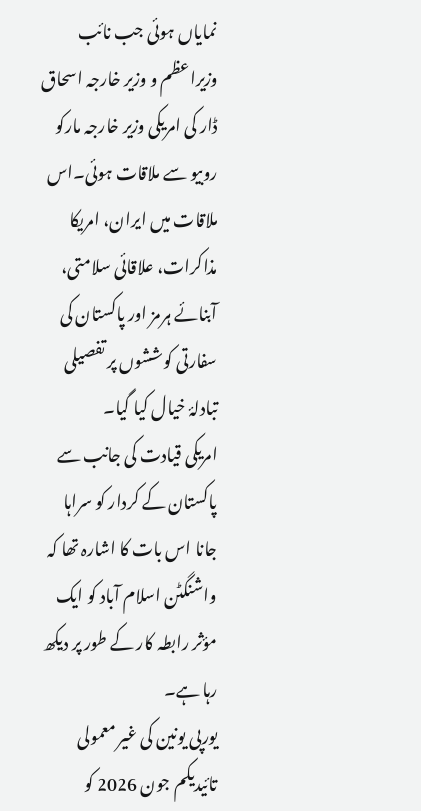نمایاں ہوئی جب نائب وزیراعظم و وزیر خارجہ اسحاق ڈار کی امریکی وزیر خارجہ مارکو روبیو سے ملاقات ہوئی۔اس ملاقات میں ایران، امریکا مذاکرات، علاقائی سلامتی، آبنائے ہرمز اور پاکستان کی سفارتی کوششوں پر تفصیلی تبادلۂ خیال کیا گیا۔
امریکی قیادت کی جانب سے پاکستان کے کردار کو سراہا جانا اس بات کا اشارہ تھا کہ واشنگٹن اسلام آباد کو ایک مؤثر رابطہ کار کے طور پر دیکھ رہا ہے۔
یورپی یونین کی غیر معمولی تائیدیکم جون 2026 کو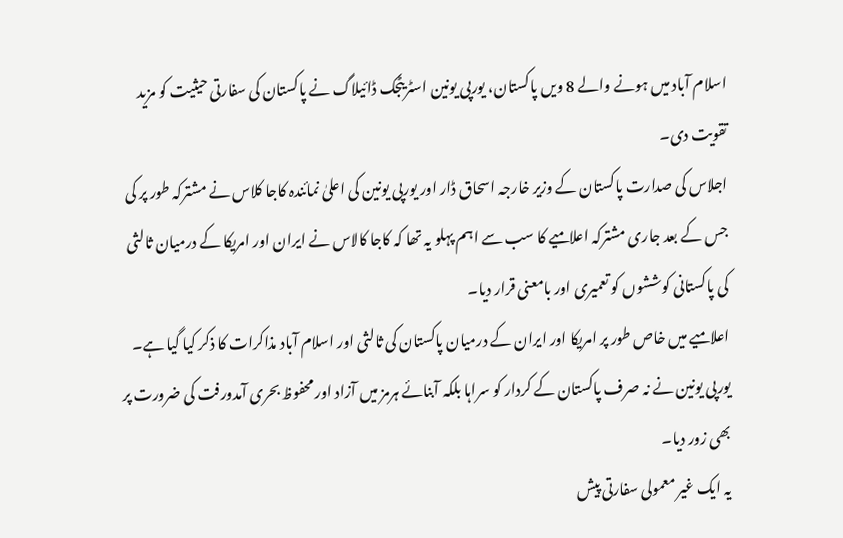اسلام آباد میں ہونے والے 8 ویں پاکستان، یورپی یونین اسٹریٹجک ڈائیلاگ نے پاکستان کی سفارتی حیثیت کو مزید تقویت دی۔
اجلاس کی صدارت پاکستان کے وزیر خارجہ اسحاق ڈار اور یورپی یونین کی اعلیٰ نمائندہ کاجا کلاس نے مشترکہ طور پر کی جس کے بعد جاری مشترکہ اعلامیے کا سب سے اہم پہلو یہ تھا کہ کاجا کالاس نے ایران اور امریکا کے درمیان ثالثی کی پاکستانی کوششوں کو تعمیری اور بامعنی قرار دیا۔
اعلامیے میں خاص طور پر امریکا اور ایران کے درمیان پاکستان کی ثالثی اور اسلام آباد مذاکرات کا ذکر کیا گیا ہے۔ یورپی یونین نے نہ صرف پاکستان کے کردار کو سراہا بلکہ آبنائے ہرمز میں آزاد اور محفوظ بحری آمدورفت کی ضرورت پر بھی زور دیا۔
یہ ایک غیر معمولی سفارتی پیش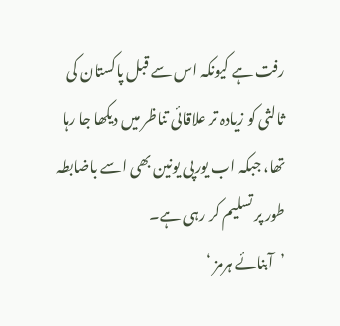رفت ہے کیونکہ اس سے قبل پاکستان کی ثالثی کو زیادہ تر علاقائی تناظر میں دیکھا جا رہا تھا، جبکہ اب یورپی یونین بھی اسے باضابطہ طور پر تسلیم کر رہی ہے۔
’آبنائے ہرمز ‘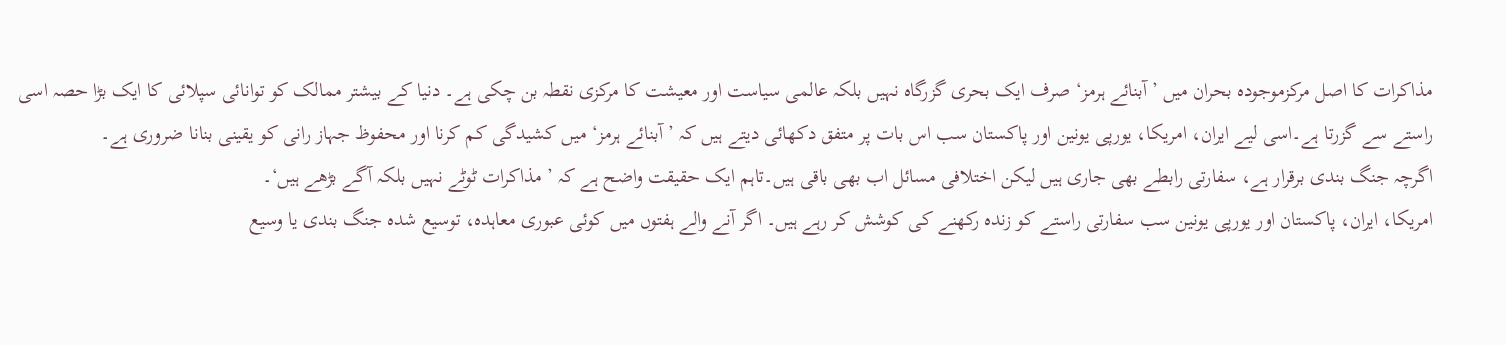مذاکرات کا اصل مرکزموجودہ بحران میں ’آبنائے ہرمز‘ صرف ایک بحری گزرگاہ نہیں بلکہ عالمی سیاست اور معیشت کا مرکزی نقطہ بن چکی ہے۔ دنیا کے بیشتر ممالک کو توانائی سپلائی کا ایک بڑا حصہ اسی راستے سے گزرتا ہے۔اسی لیے ایران، امریکا، یورپی یونین اور پاکستان سب اس بات پر متفق دکھائی دیتے ہیں کہ ’آبنائے ہرمز‘ میں کشیدگی کم کرنا اور محفوظ جہاز رانی کو یقینی بنانا ضروری ہے۔
اگرچہ جنگ بندی برقرار ہے، سفارتی رابطے بھی جاری ہیں لیکن اختلافی مسائل اب بھی باقی ہیں۔تاہم ایک حقیقت واضح ہے کہ ’ مذاکرات ٹوٹے نہیں بلکہ آگے بڑھے ہیں‘۔
امریکا، ایران، پاکستان اور یورپی یونین سب سفارتی راستے کو زندہ رکھنے کی کوشش کر رہے ہیں۔ اگر آنے والے ہفتوں میں کوئی عبوری معاہدہ، توسیع شدہ جنگ بندی یا وسیع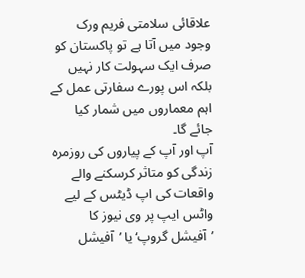علاقائی سلامتی فریم ورک وجود میں آتا ہے تو پاکستان کو صرف ایک سہولت کار نہیں بلکہ اس پورے سفارتی عمل کے اہم معماروں میں شمار کیا جائے گا۔
آپ اور آپ کے پیاروں کی روزمرہ زندگی کو متاثر کرسکنے والے واقعات کی اپ ڈیٹس کے لیے واٹس ایپ پر وی نیوز کا ’آفیشل گروپ‘ یا ’آفیشل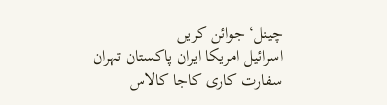چینل‘ جوائن کریں
اسرائیل امریکا ایران پاکستان تہران سفارت کاری کاجا کالاس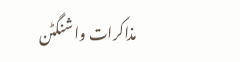مذاکرات واشنگٹن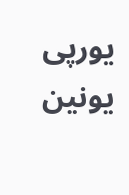یورپی یونین